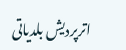اترپردیش بلدیاتی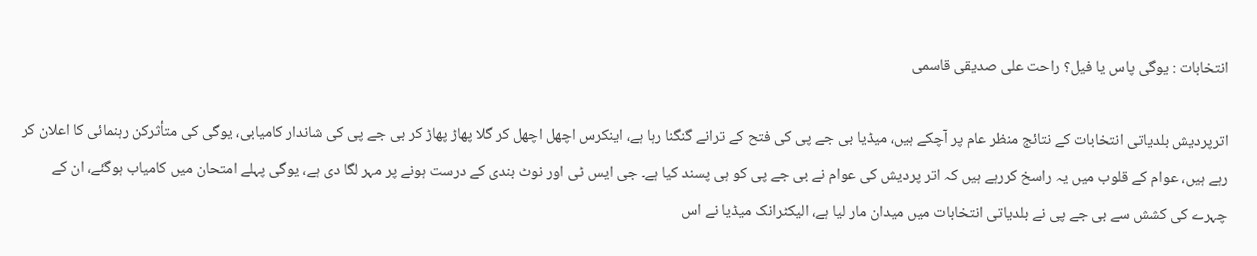انتخابات : یوگی پاس یا فیل؟ راحت علی صدیقی قاسمی

اترپردیش بلدیاتی انتخابات کے نتائج منظر عام پر آچکے ہیں، میڈیا بی جے پی کی فتح کے ترانے گنگنا رہا ہے، اینکرس اچھل اچھل کر گلا پھاڑ پھاڑ کر بی جے پی کی شاندار کامیابی، یوگی کی متأثرکن رہنمائی کا اعلان کر رہے ہیں، عوام کے قلوب میں یہ راسخ کررہے ہیں کہ اتر پردیش کی عوام نے بی جے پی کو ہی پسند کیا ہے۔ جی ایس ٹی اور نوٹ بندی کے درست ہونے پر مہر لگا دی ہے، یوگی پہلے امتحان میں کامیاب ہوگئے، ان کے چہرے کی کشش سے بی جے پی نے بلدیاتی انتخابات میں میدان مار لیا ہے، الیکٹرانک میڈیا نے اس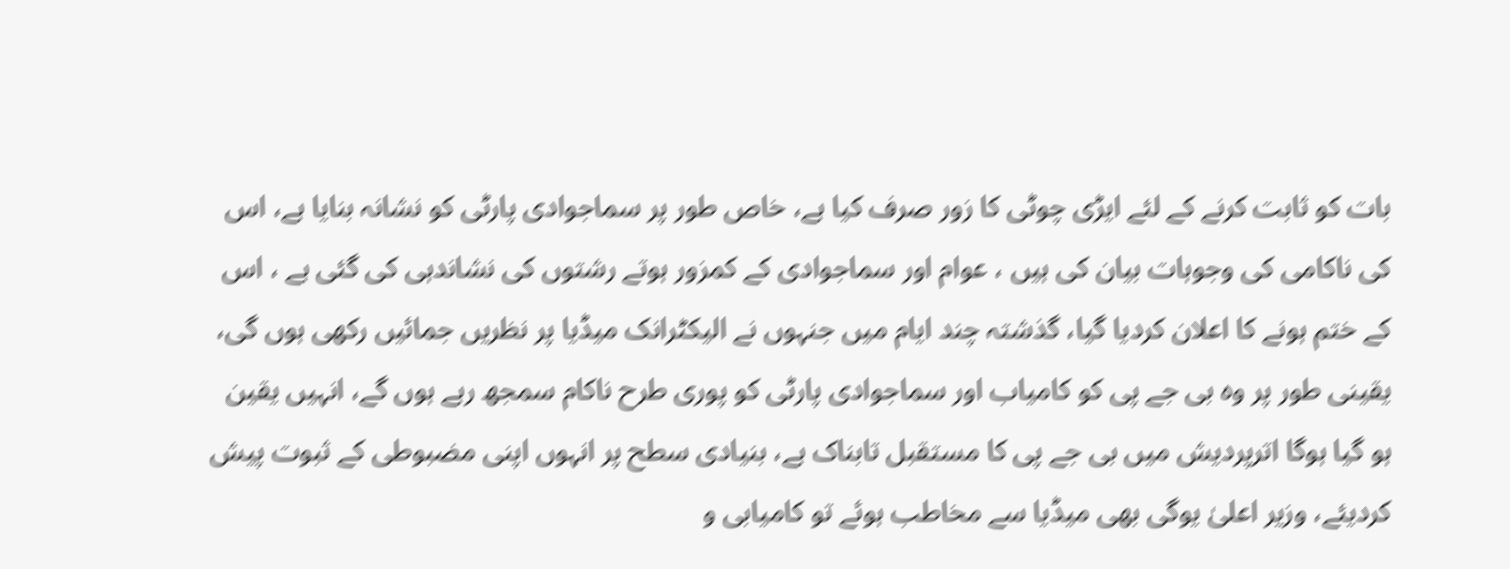بات کو ثابت کرنے کے لئے ایڑی چوٹی کا زور صرف کیا ہے، خاص طور پر سماجوادی پارٹی کو نشانہ بنایا ہے، اس کی ناکامی کی وجوہات بیان کی ہیں ، عوام اور سماجوادی کے کمزور ہوتے رشتوں کی نشاندہی کی گئی ہے ، اس کے ختم ہونے کا اعلان کردیا گیا، گذشتہ چند ایام میں جنہوں نے الیکٹرانک میڈیا پر نظریں جمائیں رکھی ہوں گی، یقینی طور پر وہ بی جے پی کو کامیاب اور سماجوادی پارٹی کو پوری طرح ناکام سمجھ رہے ہوں گے، انہیں یقین ہو گیا ہوگا اترپردیش میں بی جے پی کا مستقبل تابناک ہے، بنیادی سطح پر انہوں اپنی مضبوطی کے ثبوت پیش کردیئے، وزیر اعلیٰ یوگی بھی میڈیا سے مخاطب ہوئے تو کامیابی و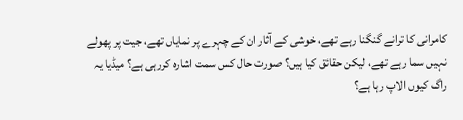کامرانی کا ترانے گنگنا رہے تھے، خوشی کے آثار ان کے چہرے پر نمایاں تھے، جیت پر پھولے نہیں سما رہے تھے، لیکن حقائق کیا ہیں؟ صورت حال کس سمت اشارہ کررہی ہے؟ میڈیا یہ راگ کیوں الاپ رہا ہے؟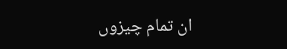ان تمام چیزوں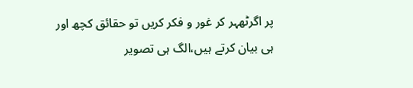پر اگرٹھہر کر غور و فکر کریں تو حقائق کچھ اور ہی بیان کرتے ہیں،الگ ہی تصویر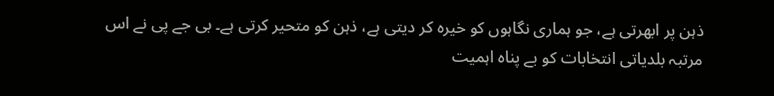ذہن پر ابھرتی ہے، جو ہماری نگاہوں کو خیرہ کر دیتی ہے، ذہن کو متحیر کرتی ہے۔ بی جے پی نے اس مرتبہ بلدیاتی انتخابات کو بے پناہ اہمیت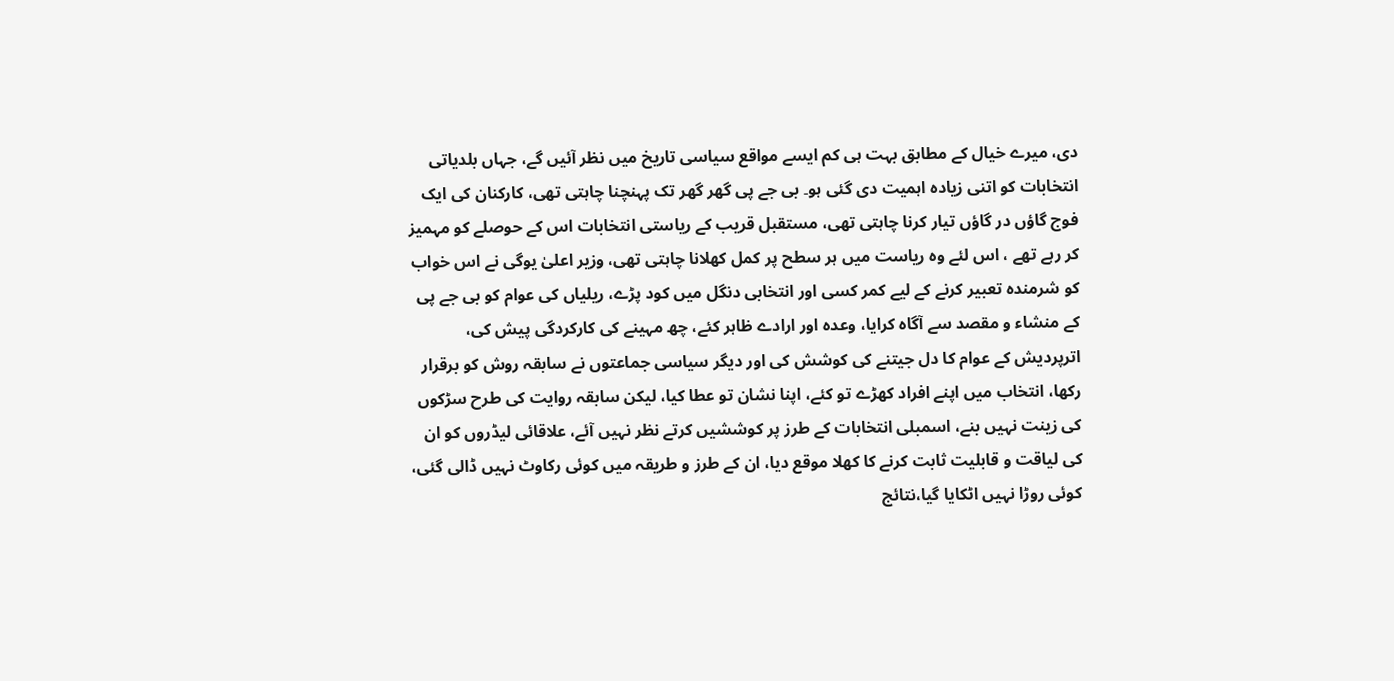دی، میرے خیال کے مطابق بہت ہی کم ایسے مواقع سیاسی تاریخ میں نظر آئیں گے، جہاں بلدیاتی انتخابات کو اتنی زیادہ اہمیت دی گئی ہو۔ بی جے پی گھر گھر تک پہنچنا چاہتی تھی، کارکنان کی ایک فوج گاؤں در گاؤں تیار کرنا چاہتی تھی، مستقبل قریب کے ریاستی انتخابات اس کے حوصلے کو مہمیز کر رہے تھے ، اس لئے وہ ریاست میں ہر سطح پر کمل کھلانا چاہتی تھی، وزیر اعلیٰ یوگی نے اس خواب کو شرمندہ تعبیر کرنے کے لیے کمر کسی اور انتخابی دنگل میں کود پڑے، ریلیاں کی عوام کو بی جے پی کے منشاء و مقصد سے آگاہ کرایا، وعدہ اور ارادے ظاہر کئے، چھ مہینے کی کارکردگی پیش کی، اترپردیش کے عوام کا دل جیتنے کی کوشش کی اور دیگر سیاسی جماعتوں نے سابقہ روش کو برقرار رکھا، انتخاب میں اپنے افراد کھڑے تو کئے، اپنا نشان تو عطا کیا، لیکن سابقہ روایت کی طرح سڑکوں کی زینت نہیں بنے، اسمبلی انتخابات کے طرز پر کوششیں کرتے نظر نہیں آئے، علاقائی لیڈروں کو ان کی لیاقت و قابلیت ثابت کرنے کا کھلا موقع دیا، ان کے طرز و طریقہ میں کوئی رکاوٹ نہیں ڈالی گئی، کوئی روڑا نہیں اٹکایا گیا،نتائج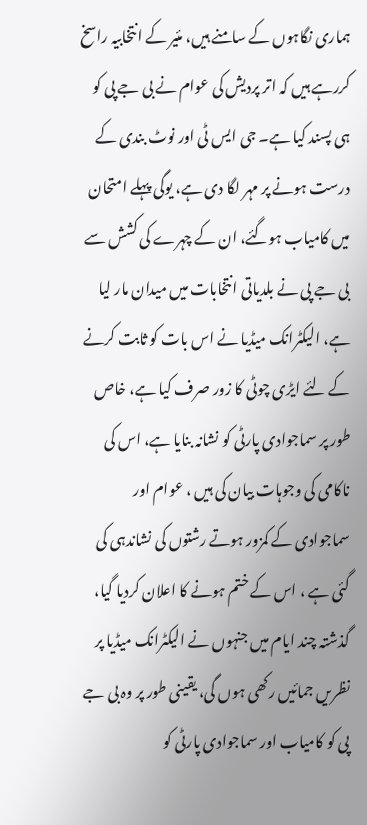ہماری نگاہوں کے سامنے ہیں، مئیر کے انتخابیہ راسخ کررہے ہیں کہ اتر پردیش کی عوام نے بی جے پی کو ہی پسند کیا ہے۔ جی ایس ٹی اور نوٹ بندی کے درست ہونے پر مہر لگا دی ہے، یوگی پہلے امتحان میں کامیاب ہوگئے، ان کے چہرے کی کشش سے بی جے پی نے بلدیاتی انتخابات میں میدان مار لیا ہے، الیکٹرانک میڈیا نے اس بات کو ثابت کرنے کے لئے ایڑی چوٹی کا زور صرف کیا ہے، خاص طور پر سماجوادی پارٹی کو نشانہ بنایا ہے، اس کی ناکامی کی وجوہات بیان کی ہیں ، عوام اور سماجوادی کے کمزور ہوتے رشتوں کی نشاندہی کی گئی ہے ، اس کے ختم ہونے کا اعلان کردیا گیا، گذشتہ چند ایام میں جنہوں نے الیکٹرانک میڈیا پر نظریں جمائیں رکھی ہوں گی، یقینی طور پر وہ بی جے پی کو کامیاب اور سماجوادی پارٹی کو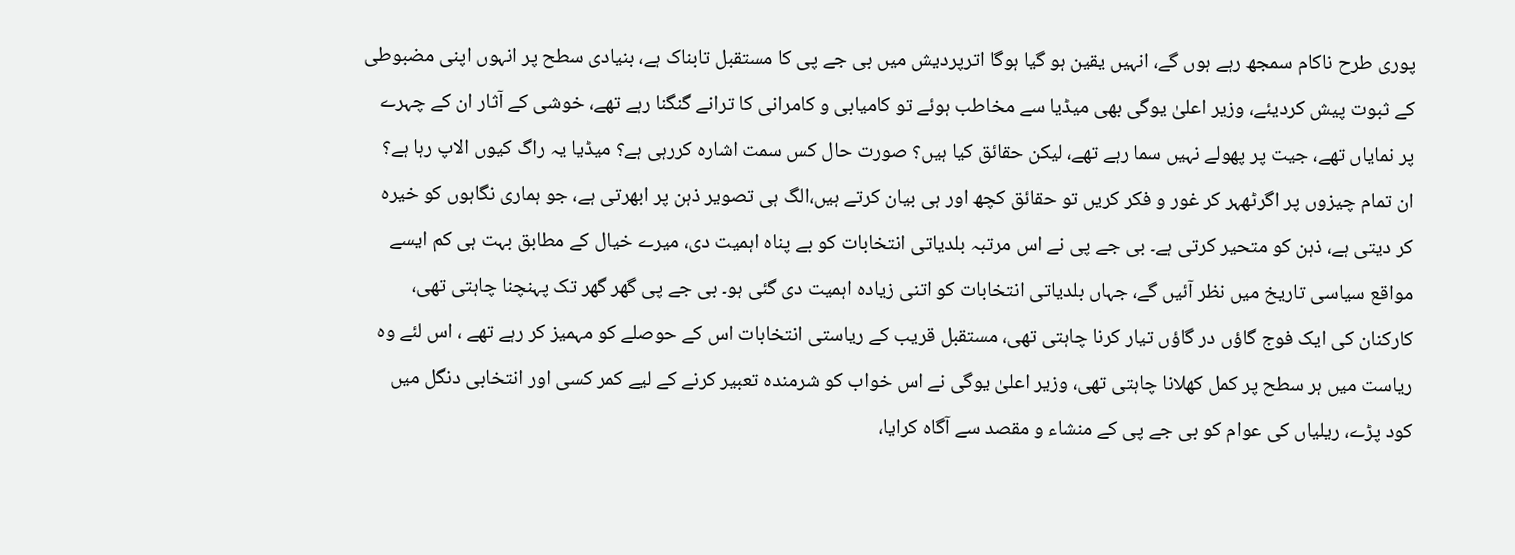پوری طرح ناکام سمجھ رہے ہوں گے، انہیں یقین ہو گیا ہوگا اترپردیش میں بی جے پی کا مستقبل تابناک ہے، بنیادی سطح پر انہوں اپنی مضبوطی کے ثبوت پیش کردیئے، وزیر اعلیٰ یوگی بھی میڈیا سے مخاطب ہوئے تو کامیابی و کامرانی کا ترانے گنگنا رہے تھے، خوشی کے آثار ان کے چہرے پر نمایاں تھے، جیت پر پھولے نہیں سما رہے تھے، لیکن حقائق کیا ہیں؟ صورت حال کس سمت اشارہ کررہی ہے؟ میڈیا یہ راگ کیوں الاپ رہا ہے؟ ان تمام چیزوں پر اگرٹھہر کر غور و فکر کریں تو حقائق کچھ اور ہی بیان کرتے ہیں،الگ ہی تصویر ذہن پر ابھرتی ہے، جو ہماری نگاہوں کو خیرہ کر دیتی ہے، ذہن کو متحیر کرتی ہے۔ بی جے پی نے اس مرتبہ بلدیاتی انتخابات کو بے پناہ اہمیت دی، میرے خیال کے مطابق بہت ہی کم ایسے مواقع سیاسی تاریخ میں نظر آئیں گے، جہاں بلدیاتی انتخابات کو اتنی زیادہ اہمیت دی گئی ہو۔ بی جے پی گھر گھر تک پہنچنا چاہتی تھی، کارکنان کی ایک فوج گاؤں در گاؤں تیار کرنا چاہتی تھی، مستقبل قریب کے ریاستی انتخابات اس کے حوصلے کو مہمیز کر رہے تھے ، اس لئے وہ ریاست میں ہر سطح پر کمل کھلانا چاہتی تھی، وزیر اعلیٰ یوگی نے اس خواب کو شرمندہ تعبیر کرنے کے لیے کمر کسی اور انتخابی دنگل میں کود پڑے، ریلیاں کی عوام کو بی جے پی کے منشاء و مقصد سے آگاہ کرایا،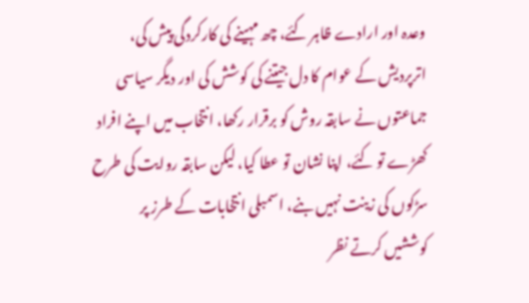وعدہ اور ارادے ظاہر کئے، چھ مہینے کی کارکردگی پیش کی، اترپردیش کے عوام کا دل جیتنے کی کوشش کی اور دیگر سیاسی جماعتوں نے سابقہ روش کو برقرار رکھا، انتخاب میں اپنے افراد کھڑے تو کئے، اپنا نشان تو عطا کیا، لیکن سابقہ روایت کی طرح سڑکوں کی زینت نہیں بنے، اسمبلی انتخابات کے طرز پر کوششیں کرتے نظر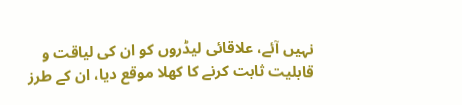نہیں آئے، علاقائی لیڈروں کو ان کی لیاقت و قابلیت ثابت کرنے کا کھلا موقع دیا، ان کے طرز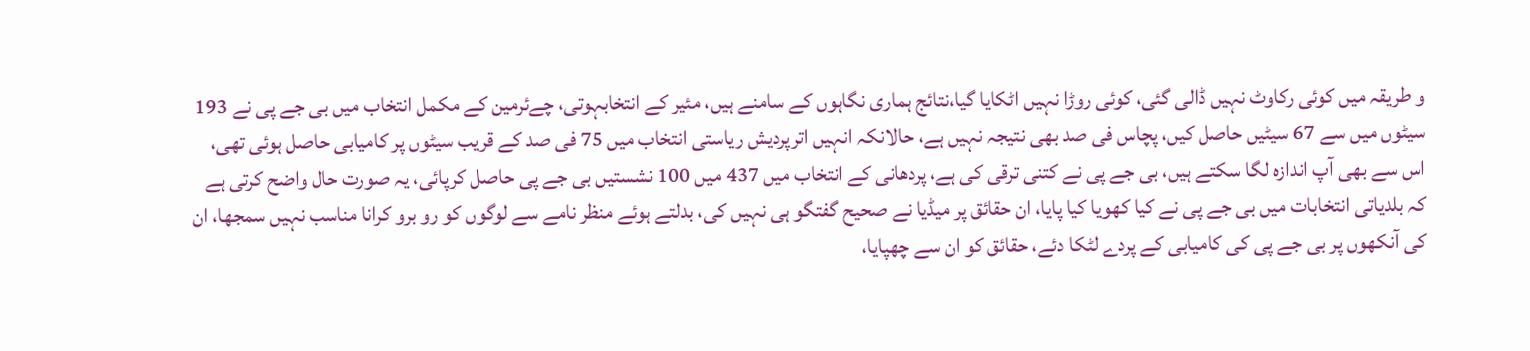و طریقہ میں کوئی رکاوٹ نہیں ڈالی گئی، کوئی روڑا نہیں اٹکایا گیا،نتائج ہماری نگاہوں کے سامنے ہیں، مئیر کے انتخابہوتی، چےئرمین کے مکمل انتخاب میں بی جے پی نے 193 سیٹوں میں سے 67 سیٹیں حاصل کیں، پچاس فی صد بھی نتیجہ نہیں ہے، حالانکہ انہیں اترپردیش ریاستی انتخاب میں 75 فی صد کے قریب سیٹوں پر کامیابی حاصل ہوئی تھی، اس سے بھی آپ اندازہ لگا سکتے ہیں، بی جے پی نے کتنی ترقی کی ہے، پردھانی کے انتخاب میں 437 میں 100 نشستیں بی جے پی حاصل کرپائی، یہ صورت حال واضح کرتی ہے کہ بلدیاتی انتخابات میں بی جے پی نے کیا کھویا کیا پایا، ان حقائق پر میڈیا نے صحیح گفتگو ہی نہیں کی، بدلتے ہوئے منظر نامے سے لوگوں کو رو برو کرانا مناسب نہیں سمجھا، ان کی آنکھوں پر بی جے پی کی کامیابی کے پردے لٹکا دئے، حقائق کو ان سے چھپایا،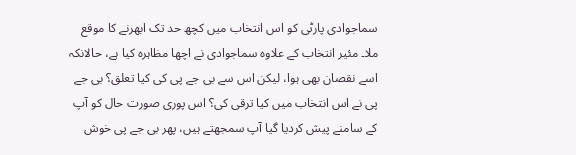سماجوادی پارٹی کو اس انتخاب میں کچھ حد تک ابھرنے کا موقع ملا۔ مئیر انتخاب کے علاوہ سماجوادی نے اچھا مظاہرہ کیا ہے، حالانکہ اسے نقصان بھی ہوا، لیکن اس سے بی جے پی کی کیا تعلق؟ بی جے پی نے اس انتخاب میں کیا ترقی کی؟ اس پوری صورت حال کو آپ کے سامنے پیش کردیا گیا آپ سمجھتے ہیں، پھر بی جے پی خوش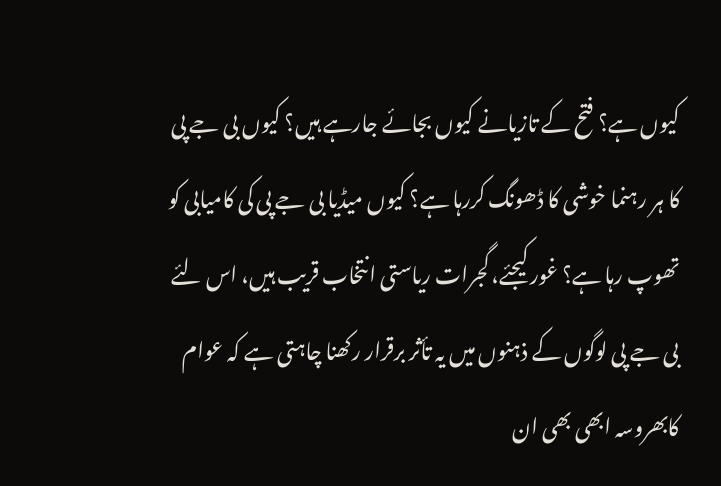کیوں ہے؟ فتح کے تازیانے کیوں بجائے جارہے ہیں؟ کیوں بی جے پی کا ہر رہنما خوشی کا ڈھونگ کررہا ہے؟ کیوں میڈیا بی جے پی کی کامیابی کو تھوپ رہا ہے؟ غور کیجئے، گجرات ریاستی انتخاب قریب ہیں، اس لئے بی جے پی لوگوں کے ذہنوں میں یہ تأثر برقرار رکھنا چاہتی ہے کہ عوام کابھروسہ ابھی بھی ان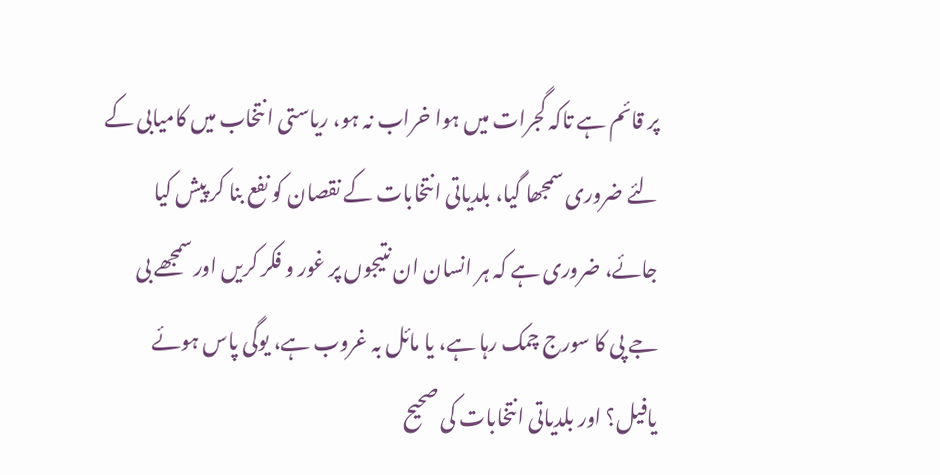پر قائم ہے تاکہ گجرات میں ہوا خراب نہ ہو، ریاستی انتخاب میں کامیابی کے لئے ضروری سمجھا گیا، بلدیاتی انتخابات کے نقصان کو نفع بنا کر پیش کیا جائے، ضروری ہے کہ ہر انسان ان نتیجوں پر غور و فکر کریں اور سمجھے بی جے پی کا سورج چمک رہا ہے، یا مائل بہ غروب ہے، یوگی پاس ہوئے یافیل؟ اور بلدیاتی انتخابات کی صحیح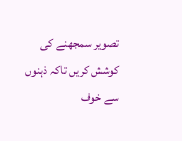تصویر سمجھنے کی کوشش کریں تاکہ ذہنوں سے خوف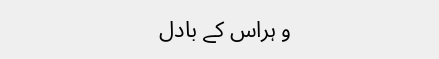و ہراس کے بادل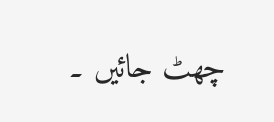چھٹ جائیں ۔